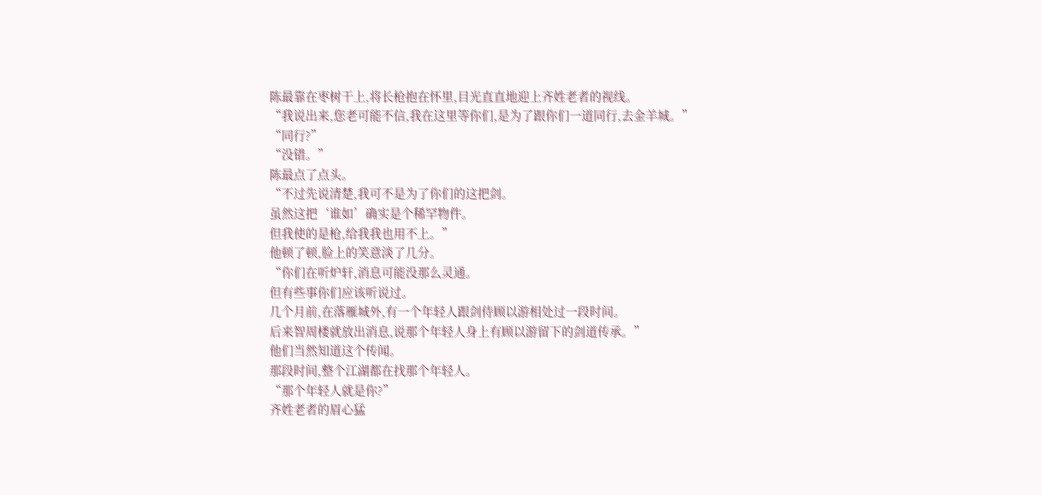陈最靠在枣树干上,将长枪抱在怀里,目光直直地迎上齐姓老者的视线。
“我说出来,您老可能不信,我在这里等你们,是为了跟你们一道同行,去金羊城。”
“同行?”
“没错。”
陈最点了点头。
“不过先说清楚,我可不是为了你们的这把剑。
虽然这把‘谁如’确实是个稀罕物件。
但我使的是枪,给我我也用不上。”
他顿了顿,脸上的笑意淡了几分。
“你们在听炉轩,消息可能没那么灵通。
但有些事你们应该听说过。
几个月前,在落雁城外,有一个年轻人跟剑侍顾以游相处过一段时间。
后来智周楼就放出消息,说那个年轻人身上有顾以游留下的剑道传承。”
他们当然知道这个传闻。
那段时间,整个江湖都在找那个年轻人。
“那个年轻人就是你?”
齐姓老者的眉心猛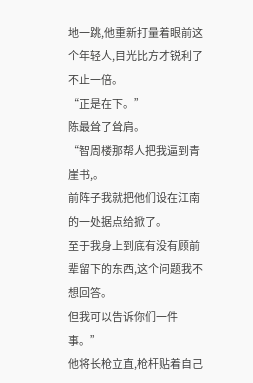地一跳,他重新打量着眼前这个年轻人,目光比方才锐利了不止一倍。
“正是在下。”
陈最耸了耸肩。
“智周楼那帮人把我逼到青崖书,。
前阵子我就把他们设在江南的一处据点给掀了。
至于我身上到底有没有顾前辈留下的东西,这个问题我不想回答。
但我可以告诉你们一件事。”
他将长枪立直,枪杆贴着自己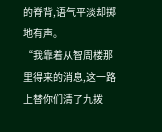的脊背,语气平淡却掷地有声。
“我靠着从智周楼那里得来的消息,这一路上替你们清了九拨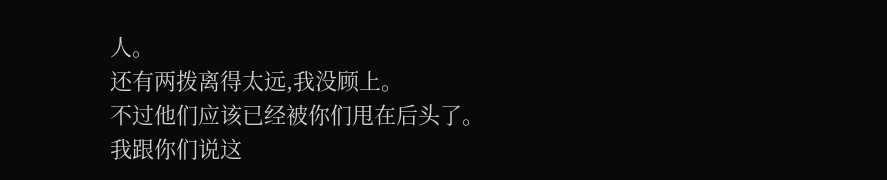人。
还有两拨离得太远,我没顾上。
不过他们应该已经被你们甩在后头了。
我跟你们说这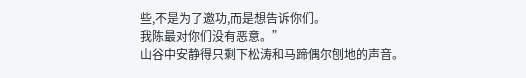些,不是为了邀功,而是想告诉你们。
我陈最对你们没有恶意。”
山谷中安静得只剩下松涛和马蹄偶尔刨地的声音。